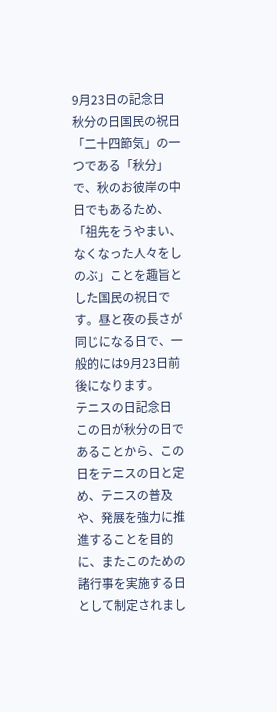9月23日の記念日
秋分の日国民の祝日
「二十四節気」の一つである「秋分」で、秋のお彼岸の中日でもあるため、「祖先をうやまい、なくなった人々をしのぶ」ことを趣旨とした国民の祝日です。昼と夜の長さが同じになる日で、一般的には9月23日前後になります。
テニスの日記念日
この日が秋分の日であることから、この日をテニスの日と定め、テニスの普及や、発展を強力に推進することを目的に、またこのための諸行事を実施する日として制定されまし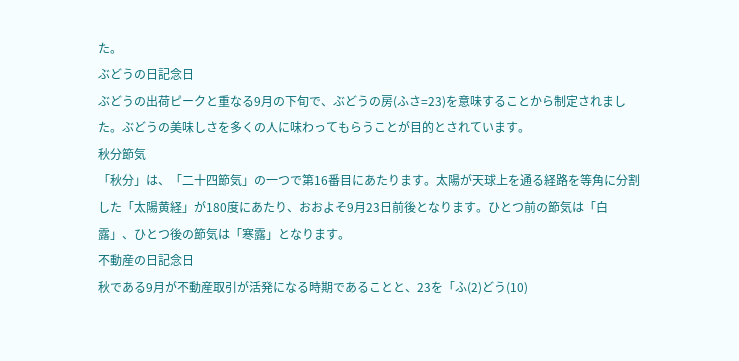た。
ぶどうの日記念日
ぶどうの出荷ピークと重なる9月の下旬で、ぶどうの房(ふさ=23)を意味することから制定されました。ぶどうの美味しさを多くの人に味わってもらうことが目的とされています。
秋分節気
「秋分」は、「二十四節気」の一つで第16番目にあたります。太陽が天球上を通る経路を等角に分割した「太陽黄経」が180度にあたり、おおよそ9月23日前後となります。ひとつ前の節気は「白露」、ひとつ後の節気は「寒露」となります。
不動産の日記念日
秋である9月が不動産取引が活発になる時期であることと、23を「ふ(2)どう(10)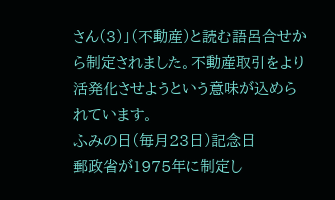さん(3)」(不動産)と読む語呂合せから制定されました。不動産取引をより活発化させようという意味が込められています。
ふみの日(毎月23日)記念日
郵政省が1975年に制定し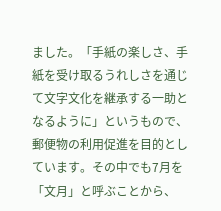ました。「手紙の楽しさ、手紙を受け取るうれしさを通じて文字文化を継承する一助となるように」というもので、郵便物の利用促進を目的としています。その中でも7月を「文月」と呼ぶことから、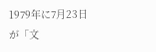1979年に7月23日が「文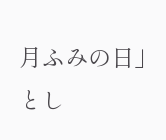月ふみの日」とし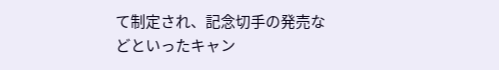て制定され、記念切手の発売などといったキャン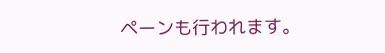ペーンも行われます。